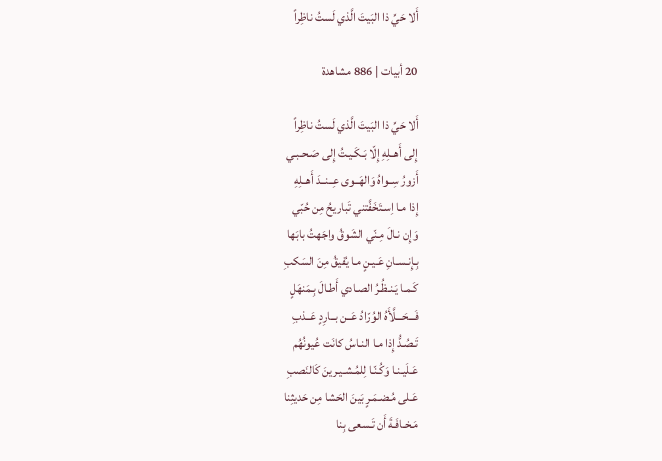أَلا حَيِّ ذا البَيتَ الَّذي لَستُ ناظِراً

20 أبيات | 886 مشاهدة

أَلا حَيِّ ذا البَيتَ الَّذي لَستُ ناظِراً
إِلى أَهــلِهِ إِلّا بَـكَـيـتُ إِلى صَـحـبـي
أَزورُ سِــواهُ وَالهَــوى عِــنــدَ أَهــلِهِ
إِذا مـا اِسـتَخَفَّتني تَباريحُ مِن حُبّي
وَإِن نـالَ مِـنّي الشَوقُ واجَهتُ بابَها
بِـإِنـسـانِ عَـيـنٍ مـا يُفيقُ مِنَ السَكبِ
كَـمـا يَـنـظُـرُ الصـادي أَطـالَ بِـمَنهَلٍ
فَـــحَـــلَّأَهُ الوُرّادُ عَــن بــارِدٍ عَــذبِ
تَـصُـدُّ إِذا مـا النـاسُ كانَت عُيونُهُم
عَـلَيـنـا وَكُـنّـا لِلمُـشـيـرينَ كَالنَصبِ
عَـلى مُـضـمَـرٍ بَينَ الحَشا مِن حَديثِنا
مَـخـافَـةَ أَن تَـسعى بِنا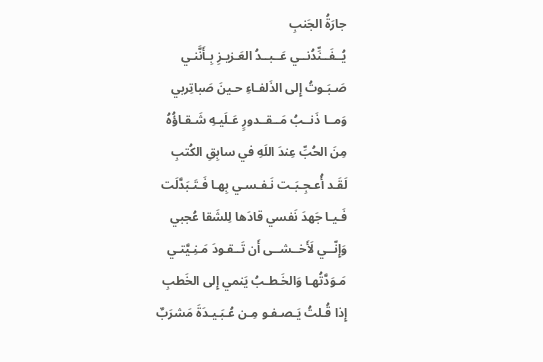جارَةُ الجَنبِ
يُــفَــنِّدُنــي عَــبــدُ العَـزيـزِ بِـأَنَّنـي
صَـبَـوتُ إِلى الذَلفـاءِ حـينَ صَباتِربي
وَمــا ذَنــبُ مَــقــدورٍ عَـلَيـهِ شَـقـاؤُهُ
مِنَ الحُبِّ عِندَ اللَهِ في سابِقِ الكُتبِ
لَقَـد أُعـجِـبَـت نَـفـسـي بِهـا فَـتَـبَدَّلَت
فَـيـا جَهدَ نَفسي قادَها لِلشَقا عُجبي
وَإِنّــي لَأَخــشــى أَن تَــقـودَ مَـنِـيَّتـي
مَـوَدَّتُهـا وَالخَـطـبُ يَنمي إِلى الخَطبِ
إِذا قُـلتُ يَـصـفـو مِـن عُـبَـيـدَةَ مَشرَبٌ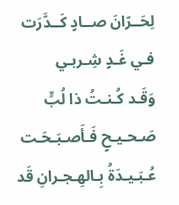لِحَــرّانَ صــادٍ كَــدَّرَت فـي غَـدٍ شِـربـي
وَقَـد كُـنـتُ ذا لُبٍّ صَـحـيـحٍ فَـأَصـبَـحَـت
عُـبَـيـدَةُ بِـالهِـجـرانِ قَد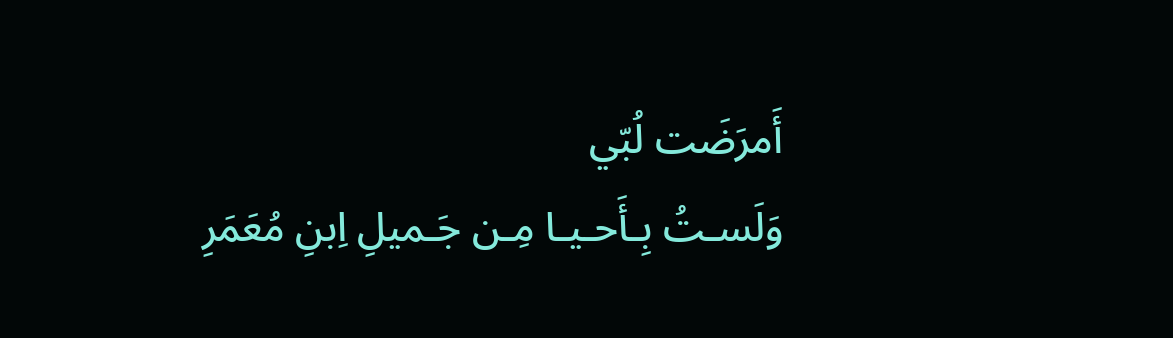أَمرَضَت لُبّي
وَلَسـتُ بِـأَحـيـا مِـن جَـميلِ اِبنِ مُعَمَرِ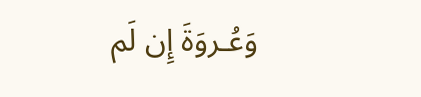وَعُـروَةَ إِن لَم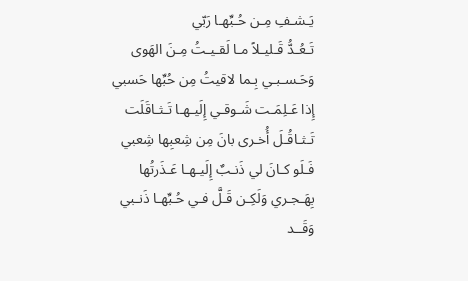يَـشـفِ مِـن حُـبِّهـا رَبّي
تَـعُـدُّ قَـليـلاً مـا لَقـيـتُ مِـنَ الهَوى
وَحَـسـبـي بِـما لاقيتُ مِن حُبِّها حَسبي
إِذا عَـلِمَـت شَـوقـي إِلَيـهـا تَـثـاقَلَت
تَـثـاقُـلَ أُخـرى بانَ مِن شِعبِها شِعبي
فَـلَو كـانَ لي ذَنـبٌ إِلَيـهـا عَـذَرتُها
بِهَـجـري وَلَكِـن قَـلَّ فـي حُـبِّهـا ذَنـبي
وَقَــد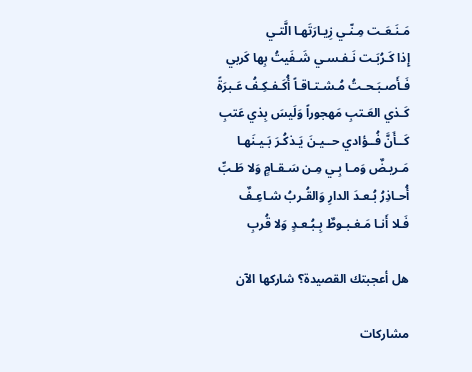مَـنَـعَـت مِـنّـي زِيـارَتَهـا الَّتـي
إِذا كَـرُبَـت نَـفـسـي شَـفَيتُ بِها كَربي
فَـأَصـبَـحـتُ مُـشـتـاقـاً أُكَـفـكِـفُ عَـبرَةً
كَـذي العَـتبِ مَهجوراً وَلَيسَ بِذي عَتبِ
كَــأَنَّ فُــؤادي حــيـنَ يَـذكُـرَ بَـيـنَهـا
مَـريـضٌ وَمـا بِـي مِـن سَـقـامٍ وَلا طَـبِّ
أُحـاذِرُ بُـعـدَ الدارِ وَالقُـربُ شـاعِـفٌ
فَـلا أَنـا مَـغـبـوطٌ بِـبُـعـدٍ وَلا قُربِ

هل أعجبتك القصيدة؟ شاركها الآن

مشاركات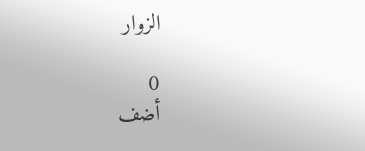الزوار

0
أضف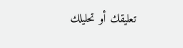تعليقك أو تحليلك